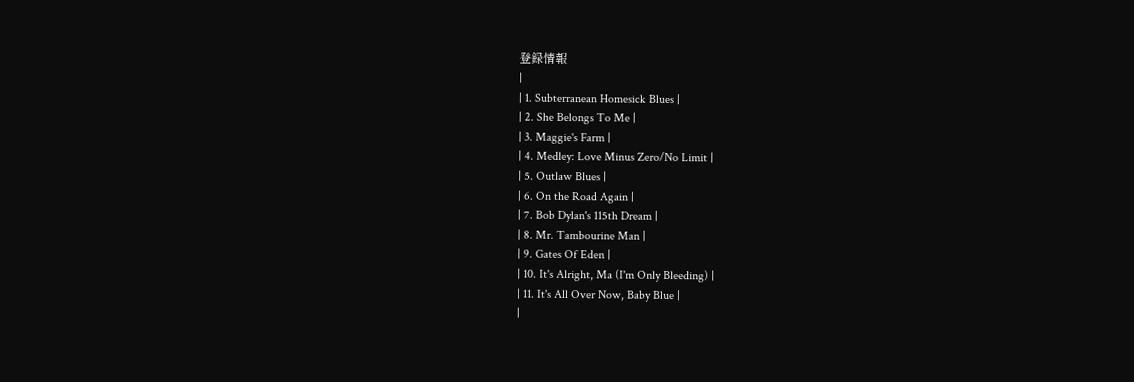登録情報
|
| 1. Subterranean Homesick Blues |
| 2. She Belongs To Me |
| 3. Maggie's Farm |
| 4. Medley: Love Minus Zero/No Limit |
| 5. Outlaw Blues |
| 6. On the Road Again |
| 7. Bob Dylan's 115th Dream |
| 8. Mr. Tambourine Man |
| 9. Gates Of Eden |
| 10. It's Alright, Ma (I'm Only Bleeding) |
| 11. It's All Over Now, Baby Blue |
|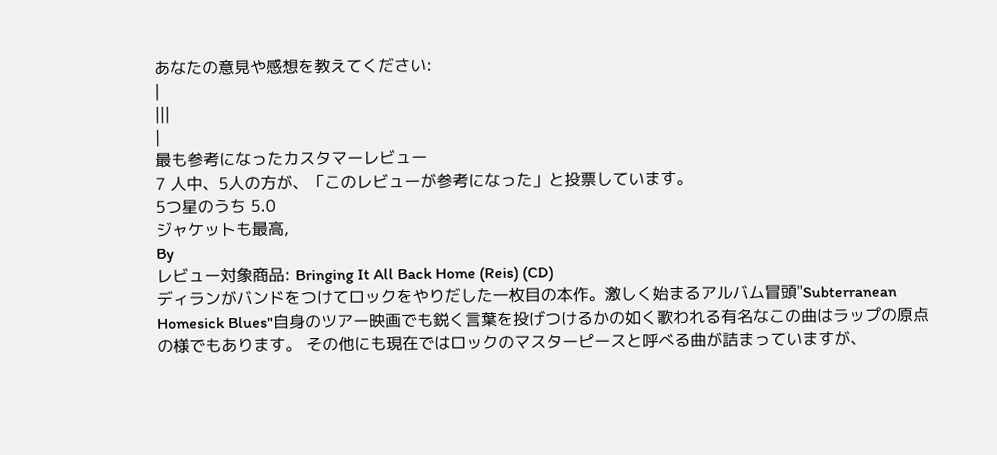あなたの意見や感想を教えてください:
|
|||
|
最も参考になったカスタマーレビュー
7 人中、5人の方が、「このレビューが参考になった」と投票しています。
5つ星のうち 5.0
ジャケットも最高,
By
レビュー対象商品: Bringing It All Back Home (Reis) (CD)
ディランがバンドをつけてロックをやりだした一枚目の本作。激しく始まるアルバム冒頭"Subterranean Homesick Blues"自身のツアー映画でも鋭く言葉を投げつけるかの如く歌われる有名なこの曲はラップの原点の様でもあります。 その他にも現在ではロックのマスターピースと呼べる曲が詰まっていますが、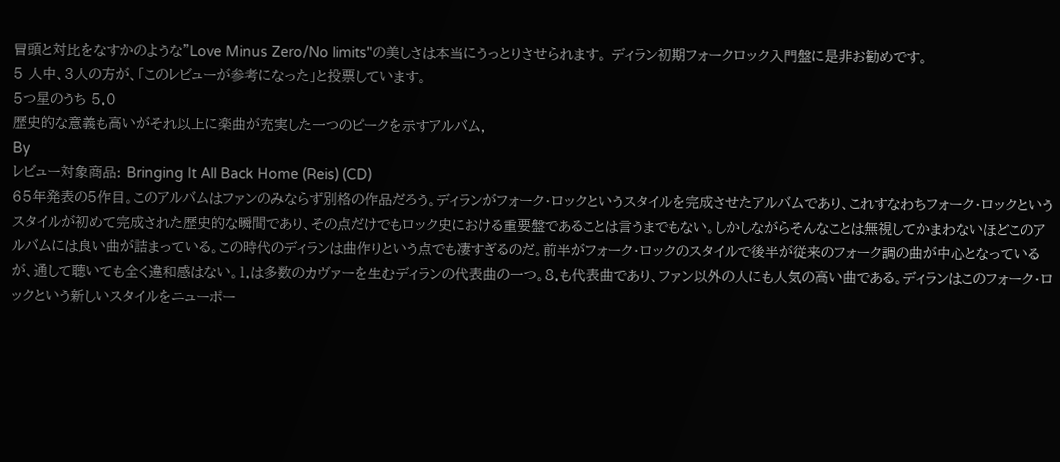冒頭と対比をなすかのような"Love Minus Zero/No limits"の美しさは本当にうっとりさせられます。 ディラン初期フォークロック入門盤に是非お勧めです。
5 人中、3人の方が、「このレビューが参考になった」と投票しています。
5つ星のうち 5.0
歴史的な意義も高いがそれ以上に楽曲が充実した一つのピークを示すアルバム,
By
レビュー対象商品: Bringing It All Back Home (Reis) (CD)
65年発表の5作目。このアルバムはファンのみならず別格の作品だろう。ディランがフォーク・ロックというスタイルを完成させたアルバムであり、これすなわちフォーク・ロックというスタイルが初めて完成された歴史的な瞬間であり、その点だけでもロック史における重要盤であることは言うまでもない。しかしながらそんなことは無視してかまわないほどこのアルバムには良い曲が詰まっている。この時代のディランは曲作りという点でも凄すぎるのだ。前半がフォーク・ロックのスタイルで後半が従来のフォーク調の曲が中心となっているが、通して聴いても全く違和感はない。1.は多数のカヴァーを生むディランの代表曲の一つ。8.も代表曲であり、ファン以外の人にも人気の高い曲である。ディランはこのフォーク・ロックという新しいスタイルをニューポー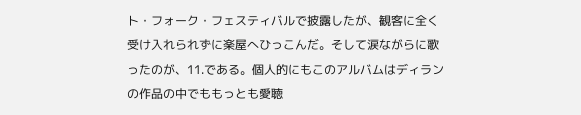ト・フォーク・フェスティバルで披露したが、観客に全く受け入れられずに楽屋へひっこんだ。そして涙ながらに歌ったのが、11.である。個人的にもこのアルバムはディランの作品の中でももっとも愛聴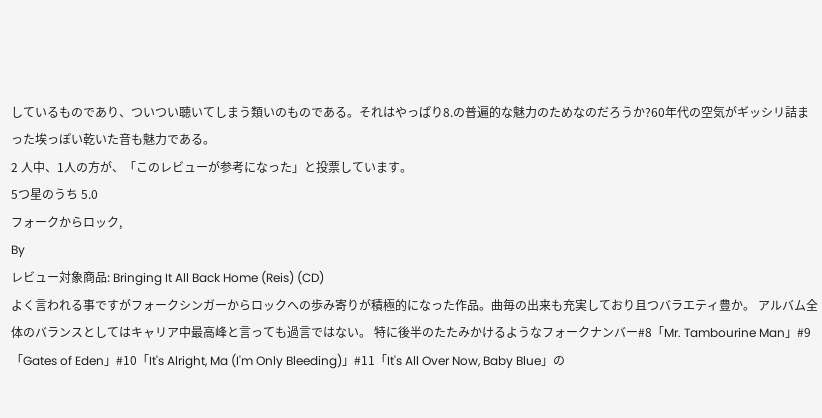しているものであり、ついつい聴いてしまう類いのものである。それはやっぱり8.の普遍的な魅力のためなのだろうか?60年代の空気がギッシリ詰まった埃っぽい乾いた音も魅力である。
2 人中、1人の方が、「このレビューが参考になった」と投票しています。
5つ星のうち 5.0
フォークからロック,
By
レビュー対象商品: Bringing It All Back Home (Reis) (CD)
よく言われる事ですがフォークシンガーからロックへの歩み寄りが積極的になった作品。曲毎の出来も充実しており且つバラエティ豊か。 アルバム全体のバランスとしてはキャリア中最高峰と言っても過言ではない。 特に後半のたたみかけるようなフォークナンバー#8「Mr. Tambourine Man」#9「Gates of Eden」#10「It's Alright, Ma (I'm Only Bleeding)」#11「It's All Over Now, Baby Blue」の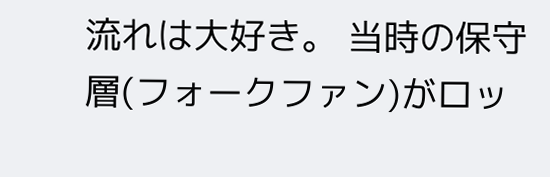流れは大好き。 当時の保守層(フォークファン)がロッ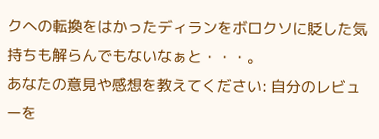クへの転換をはかったディランをボロクソに貶した気持ちも解らんでもないなぁと・・・。
あなたの意見や感想を教えてください: 自分のレビューを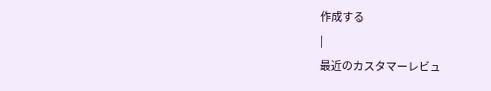作成する
|
最近のカスタマーレビュ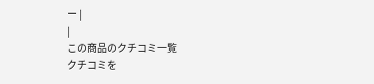ー |
|
この商品のクチコミ一覧
クチコミを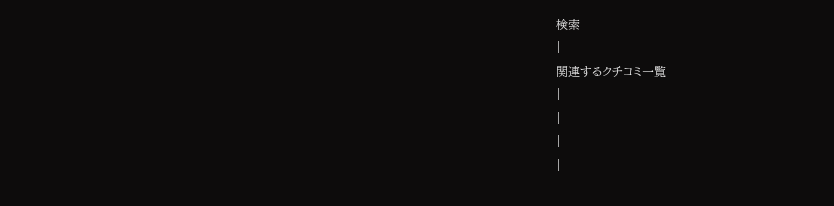検索
|
関連するクチコミ一覧
|
|
|
|